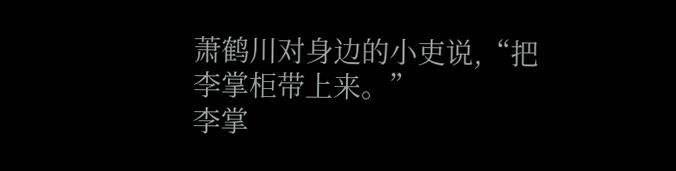萧鹤川对身边的小吏说,“把李掌柜带上来。”
李掌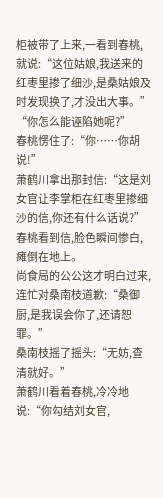柜被带了上来,一看到春桃,就说:“这位姑娘,我送来的红枣里掺了细沙,是桑姑娘及时发现换了,才没出大事。”
“你怎么能诬陷她呢?”
春桃愣住了:“你……你胡说!”
萧鹤川拿出那封信:“这是刘女官让李掌柜在红枣里掺细沙的信,你还有什么话说?”
春桃看到信,脸色瞬间惨白,瘫倒在地上。
尚食局的公公这才明白过来,连忙对桑南枝道歉:“桑御厨,是我误会你了,还请恕罪。”
桑南枝摇了摇头:“无妨,查清就好。”
萧鹤川看着春桃,冷冷地说:“你勾结刘女官,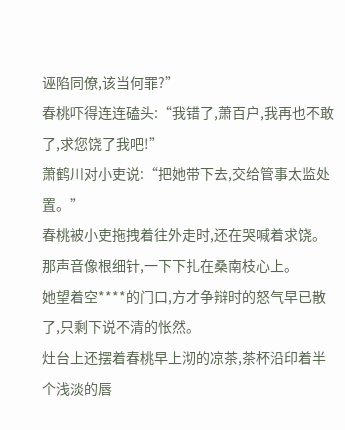诬陷同僚,该当何罪?”
春桃吓得连连磕头:“我错了,萧百户,我再也不敢了,求您饶了我吧!”
萧鹤川对小吏说:“把她带下去,交给管事太监处置。”
春桃被小吏拖拽着往外走时,还在哭喊着求饶。
那声音像根细针,一下下扎在桑南枝心上。
她望着空****的门口,方才争辩时的怒气早已散了,只剩下说不清的怅然。
灶台上还摆着春桃早上沏的凉茶,茶杯沿印着半个浅淡的唇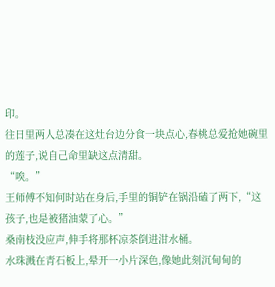印。
往日里两人总凑在这灶台边分食一块点心,春桃总爱抢她碗里的莲子,说自己命里缺这点清甜。
“唉。”
王师傅不知何时站在身后,手里的铜铲在锅沿磕了两下,“这孩子,也是被猪油蒙了心。”
桑南枝没应声,伸手将那杯凉茶倒进泔水桶。
水珠溅在青石板上,晕开一小片深色,像她此刻沉甸甸的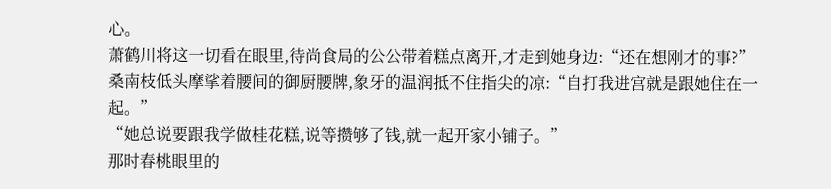心。
萧鹤川将这一切看在眼里,待尚食局的公公带着糕点离开,才走到她身边:“还在想刚才的事?”
桑南枝低头摩挲着腰间的御厨腰牌,象牙的温润抵不住指尖的凉:“自打我进宫就是跟她住在一起。”
“她总说要跟我学做桂花糕,说等攒够了钱,就一起开家小铺子。”
那时春桃眼里的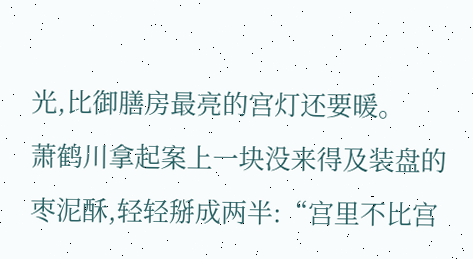光,比御膳房最亮的宫灯还要暖。
萧鹤川拿起案上一块没来得及装盘的枣泥酥,轻轻掰成两半:“宫里不比宫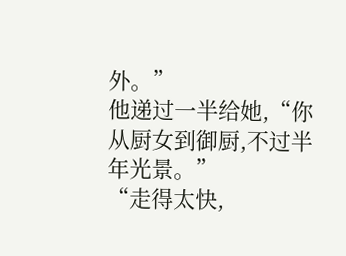外。”
他递过一半给她,“你从厨女到御厨,不过半年光景。”
“走得太快,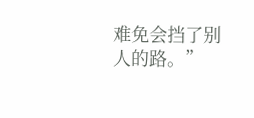难免会挡了别人的路。”